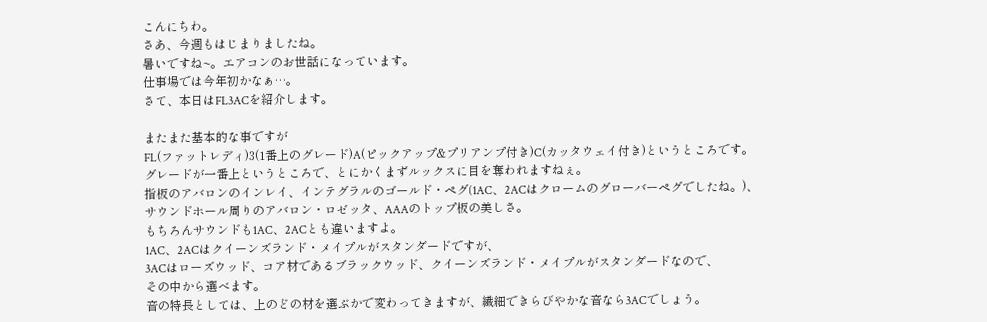こんにちわ。
さあ、今週もはじまりましたね。
暑いですね~。エアコンのお世話になっています。
仕事場では今年初かなぁ…。
さて、本日はFL3ACを紹介します。

またまた基本的な事ですが
FL(ファットレディ)3(1番上のグレード)A(ピックアップ&プリアンプ付き)C(カッタウェイ付き)というところです。
グレードが一番上というところで、とにかくまずルックスに目を奪われますねぇ。
指板のアバロンのインレイ、インテグラルのゴールド・ペグ(1AC、2ACはクロームのグローバーペグでしたね。)、
サウンドホール周りのアバロン・ロゼッタ、AAAのトップ板の美しさ。
もちろんサウンドも1AC、2ACとも違いますよ。
1AC、2ACはクイーンズランド・メイプルがスタンダードですが、
3ACはローズウッド、コア材であるブラックウッド、クイーンズランド・メイプルがスタンダードなので、
その中から選べます。
音の特長としては、上のどの材を選ぶかで変わってきますが、繊細できらびやかな音なら3ACでしょう。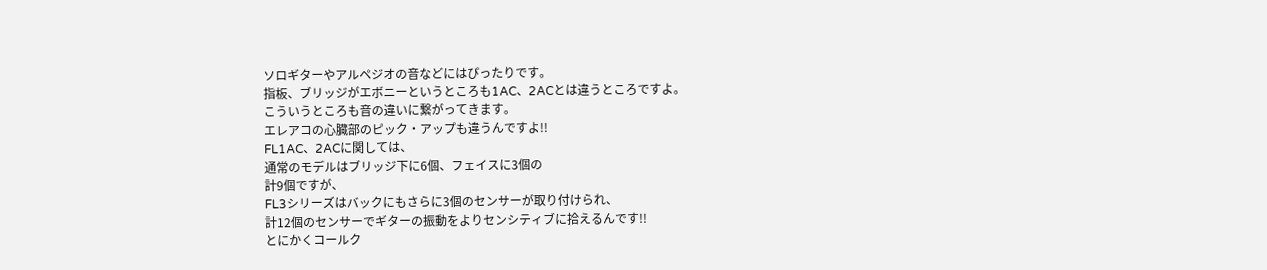ソロギターやアルペジオの音などにはぴったりです。
指板、ブリッジがエボニーというところも1AC、2ACとは違うところですよ。
こういうところも音の違いに繋がってきます。
エレアコの心臓部のピック・アップも違うんですよ!!
FL1AC、2ACに関しては、
通常のモデルはブリッジ下に6個、フェイスに3個の
計9個ですが、
FL3シリーズはバックにもさらに3個のセンサーが取り付けられ、
計12個のセンサーでギターの振動をよりセンシティブに拾えるんです!!
とにかくコールク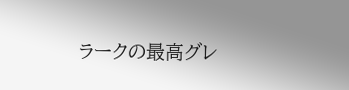ラークの最高グレ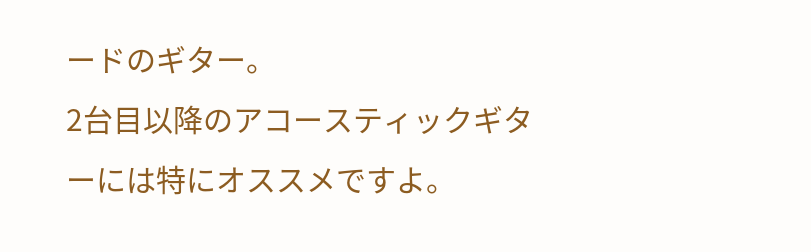ードのギター。
2台目以降のアコースティックギターには特にオススメですよ。